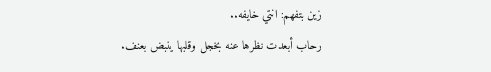زين بتفهم: انتي خايفه..
رحاب أبعدت نظرها عنه بخجل وقلبها ينبض بعنف.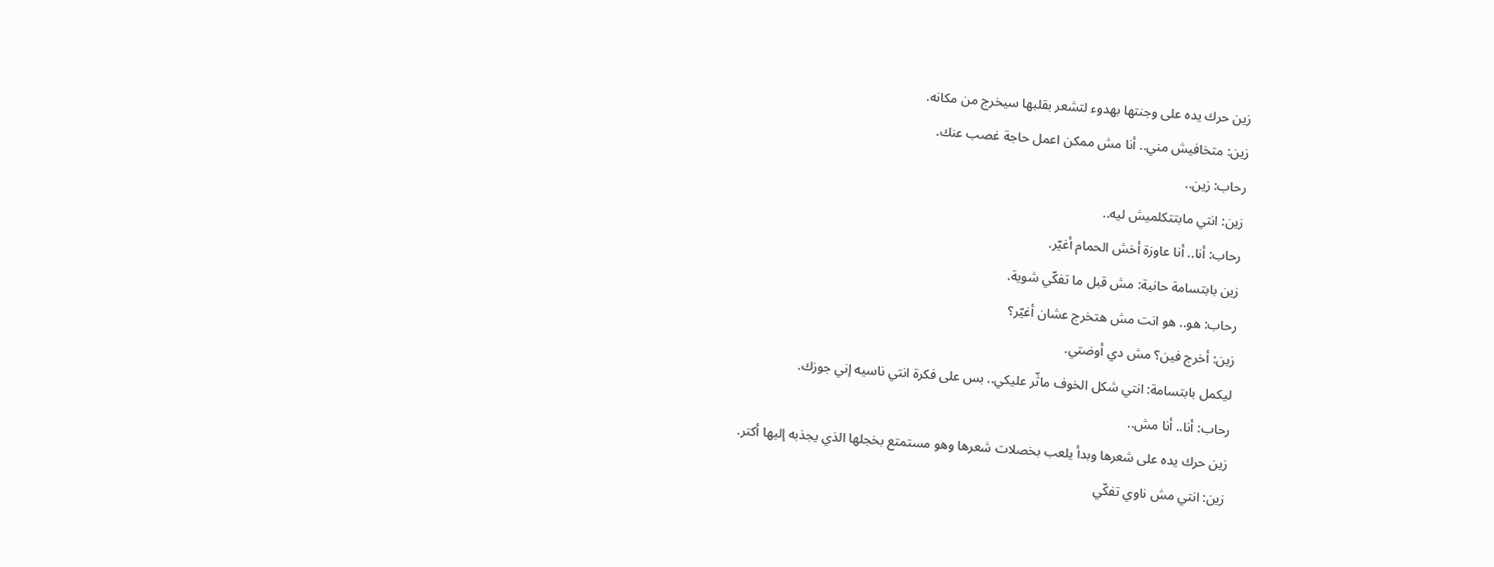زين حرك يده على وجنتها بهدوء لتشعر بقلبها سيخرج من مكانه.
زين: متخافيش مني.. أنا مش ممكن اعمل حاجة غصب عنك.
رحاب: زين..
زين: انتي مابتتكلميش ليه..
رحاب: أنا.. أنا عاوزة أخش الحمام أغيّر.
زين بابتسامة حانية: مش قبل ما تفكّي شوية.
رحاب: هو.. هو انت مش هتخرج عشان أغيّر؟
زين: أخرج فين؟ مش دي أوضتي.
ليكمل بابتسامة: انتي شكل الخوف ماثّر عليكي.. بس على فكرة انتي ناسيه إني جوزك.
رحاب: أنا.. أنا مش..
زين حرك يده على شعرها وبدأ يلعب بخصلات شعرها وهو مستمتع بخجلها الذي يجذبه إليها أكتر.
زين: انتي مش ناوي تفكّي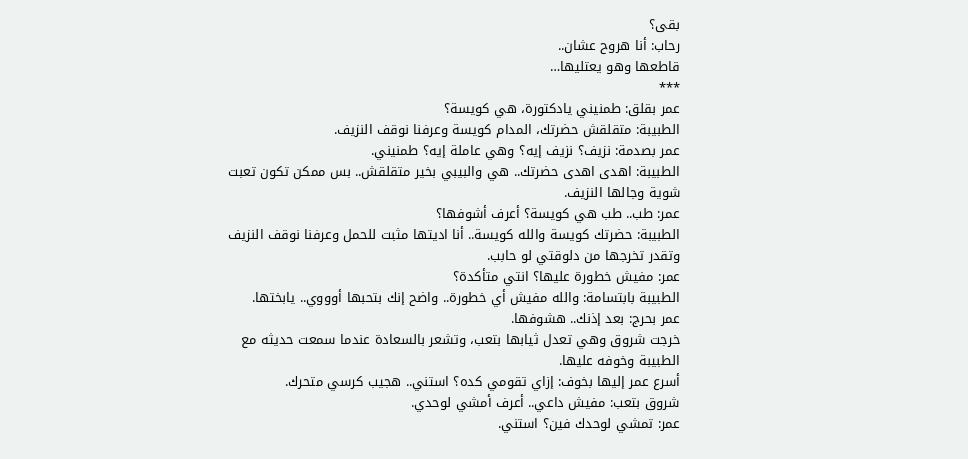بقى؟
رحاب: أنا هروح عشان..
قاطعها وهو يعتليها…
***
عمر بقلق: طمنيني يادكتورة، هي كويسة؟
الطبيبة: متقلقش حضرتك، المدام كويسة وعرفنا نوقف النزيف.
عمر بصدمة: نزيف؟ نزيف إيه؟ وهي عاملة إيه؟ طمنيني.
الطبيبة: اهدى اهدى حضرتك.. هي والبيبي بخير متقلقش.. بس ممكن تكون تعبت شوية وجالها النزيف.
عمر: طب.. طب هي كويسة؟ أعرف أشوفها؟
الطبيبة: حضرتك كويسة والله كويسة.. أنا اديتها مثبت للحمل وعرفنا نوقف النزيف وتقدر تخرجها من دلوقتي لو حابب.
عمر: مفيش خطورة عليها؟ انتي متأكدة؟
الطبيبة بابتسامة: والله مفيش أي خطورة.. واضح إنك بتحبها أوووي.. يابختها.
عمر بحرج: بعد إذنك.. هشوفها.
خرجت شروق وهي تعدل ثيابها بتعب، وتشعر بالسعادة عندما سمعت حديثه مع الطبيبة وخوفه عليها.
أسرع عمر إليها بخوف: إزاي تقومي كده؟ استني.. هجيب كرسي متحرك.
شروق بتعب: مفيش داعي.. أعرف أمشي لوحدي.
عمر: تمشي لوحدك فين؟ استني.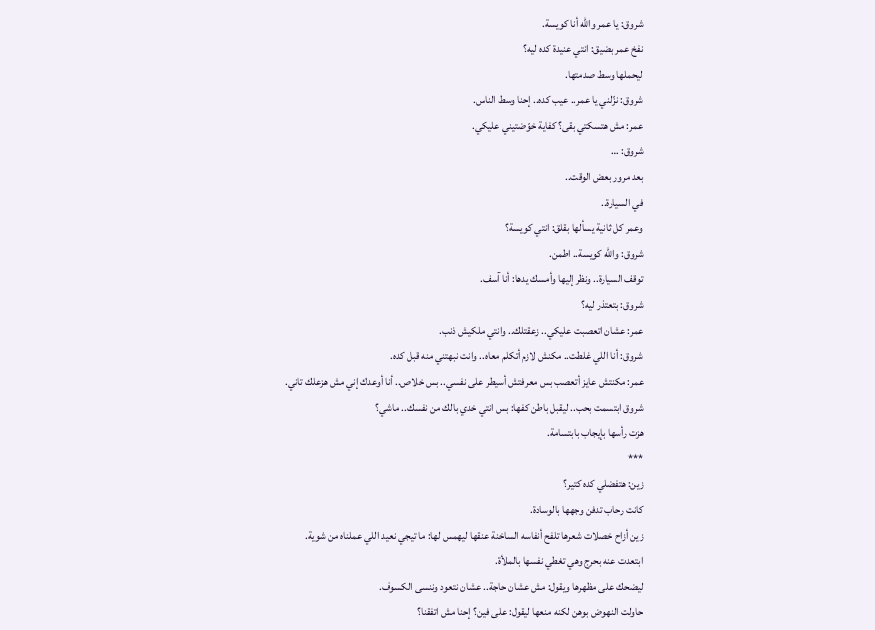شروق: يا عمر والله أنا كويسة.
نفخ عمر بضيق: انتي عنيدة كده ليه؟
ليحملها وسط صدمتها.
شروق: نزّلني يا عمر.. عيب كده.. إحنا وسط الناس.
عمر: مش هتسكتي بقى؟ كفاية خوّضتيني عليكي.
شروق: …
بعد مرور بعض الوقت..
في السيارة..
وعمر كل ثانية يسألها بقلق: انتي كويسة؟
شروق: والله كويسة.. اطمن.
توقف السيارة.. ونظر إليها وأمسك يدها: أنا آسف.
شروق: بتعتذر ليه؟
عمر: عشان اتعصبت عليكي.. زعقتلك.. وانتي ملكيش ذنب.
شروق: أنا اللي غلطت.. مكنش لازم أتكلم معاه.. وانت نبهتني منه قبل كده.
عمر: مكنتش عايز أتعصب بس معرفتش أسيطر على نفسي.. بس خلاص.. أنا أوعدك إني مش هزعلك تاني.
شروق ابتسمت بحب.. ليقبل باطن كفها: بس انتي خدي بالك من نفسك.. ماشي؟
هزت رأسها بإيجاب بابتسامة.
***
زين: هتفضلي كده كتير؟
كانت رحاب تدفن وجهها بالوسادة.
زين أزاح خصلات شعرها تلفح أنفاسه الساخنة عنقها ليهمس لها: ما تيجي نعيد اللي عملناه من شوية.
ابتعدت عنه بحرج وهي تغطي نفسها بالملأة.
ليضحك على مظهرها ويقول: مش عشان حاجة.. عشان نتعود وننسى الكسوف.
حاولت النهوض بوهن لكنه منعها ليقول: على فين؟ إحنا مش اتفقنا؟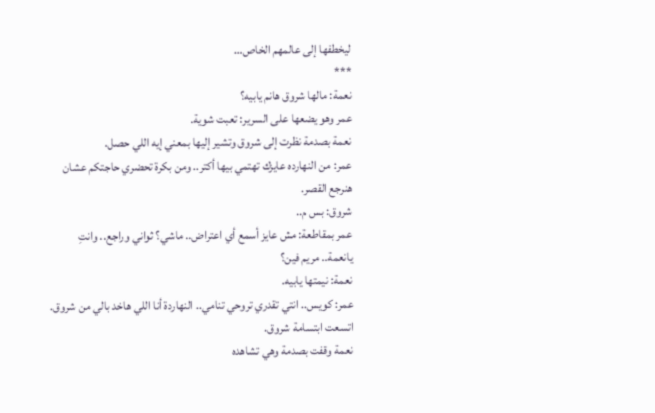ليخطفها إلى عالمهم الخاص…
***
نعمة: مالها شروق هانم يابيه؟
عمر وهو يضعها على السرير: تعبت شوية.
نعمة بصدمة نظرت إلى شروق وتشير إليها بمعني إيه اللي حصل.
عمر: من النهارده عايزك تهتمي بيها أكتر.. ومن بكرة تحضري حاجتكم عشان هنرجع القصر.
شروق: بس م..
عمر بمقاطعة: مش عايز أسمع أي اعتراض.. ماشي؟ ثواني وراجع.. وانتِ يانعمة.. مريم فين؟
نعمة: نيمتها يابيه.
عمر: كويس.. انتي تقدري تروحي تنامي.. النهاردة أنا اللي هاخد بالي من شروق.
اتسعت ابتسامة شروق.
نعمة وقفت بصدمة وهي تشاهده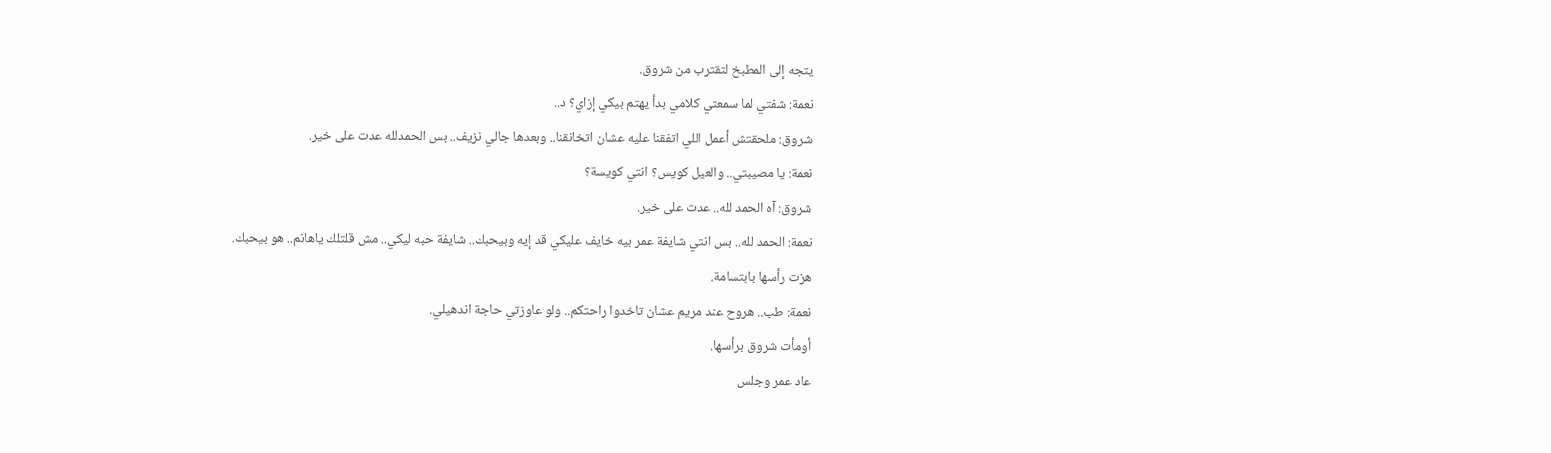يتجه إلى المطبخ لتقترب من شروق.
نعمة: شفتي لما سمعتي كلامي بدأ يهتم بيكي إزاي؟ د..
شروق: ملحقتش أعمل اللي اتفقنا عليه عشان اتخانقنا.. وبعدها جالي نزيف.. بس الحمدلله عدت على خير.
نعمة: يا مصيبتي.. والعيل كويس؟ انتي كويسة؟
شروق: آه الحمد لله.. عدت على خير.
نعمة: الحمد لله.. بس انتي شايفة عمر بيه خايف عليكي قد إيه وبيحبك.. شايفة حبه ليكي.. مش قلتلك ياهانم.. هو بيحبك.
هزت رأسها بابتسامة.
نعمة: طب.. هروح عند مريم عشان تاخدوا راحتكم.. ولو عاوزتي حاجة اندهيلي.
أومأت شروق برأسها.
عاد عمر وجلس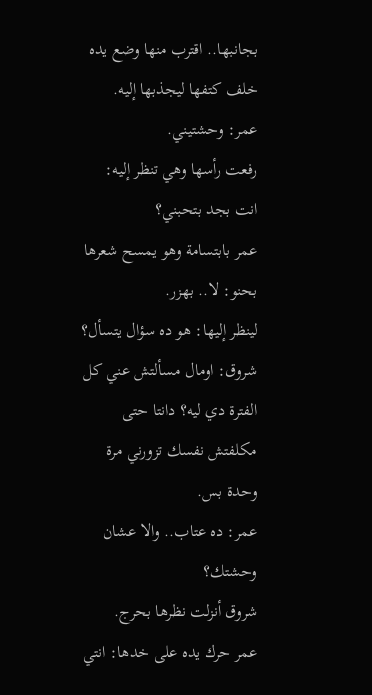بجانبها.. اقترب منها وضع يده خلف كتفها ليجذبها إليه.
عمر: وحشتيني.
رفعت رأسها وهي تنظر إليه: انت بجد بتحبني؟
عمر بابتسامة وهو يمسح شعرها بحنو: لا.. بهزر.
لينظر إليها: هو ده سؤال يتسأل؟
شروق: اومال مسألتش عني كل الفترة دي ليه؟ دانتا حتى مكلفتش نفسك تزورني مرة وحدة بس.
عمر: ده عتاب.. والا عشان وحشتك؟
شروق أنزلت نظرها بحرج.
عمر حرك يده على خدها: انتي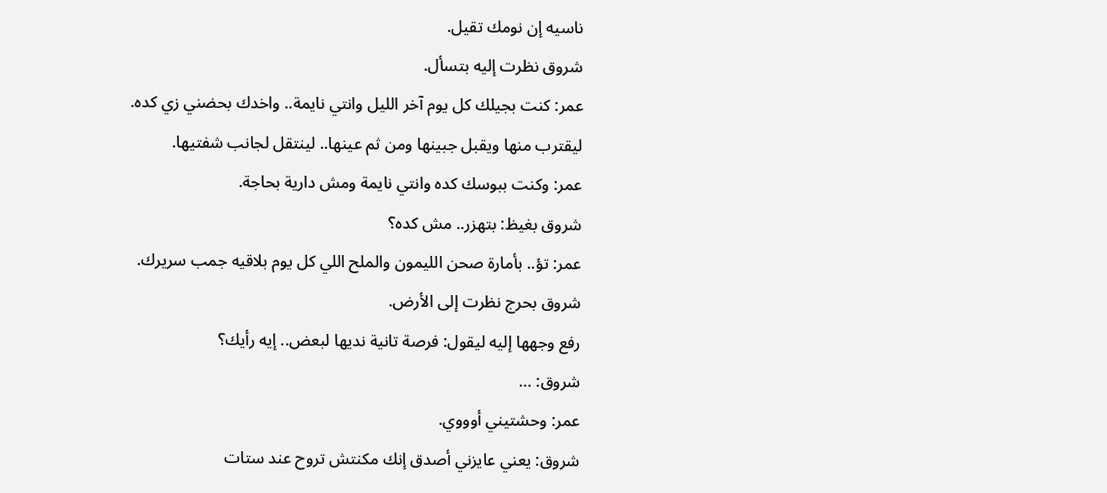ناسيه إن نومك تقيل.
شروق نظرت إليه بتسأل.
عمر: كنت بجيلك كل يوم آخر الليل وانتي نايمة.. واخدك بحضني زي كده.
ليقترب منها ويقبل جبينها ومن ثم عينها.. لينتقل لجانب شفتيها.
عمر: وكنت ببوسك كده وانتي نايمة ومش دارية بحاجة.
شروق بغيظ: بتهزر.. مش كده؟
عمر: تؤ.. بأمارة صحن الليمون والملح اللي كل يوم بلاقيه جمب سريرك.
شروق بحرج نظرت إلى الأرض.
رفع وجهها إليه ليقول: فرصة تانية نديها لبعض.. إيه رأيك؟
شروق: …
عمر: وحشتيني أوووي.
شروق: يعني عايزني أصدق إنك مكنتش تروح عند ستات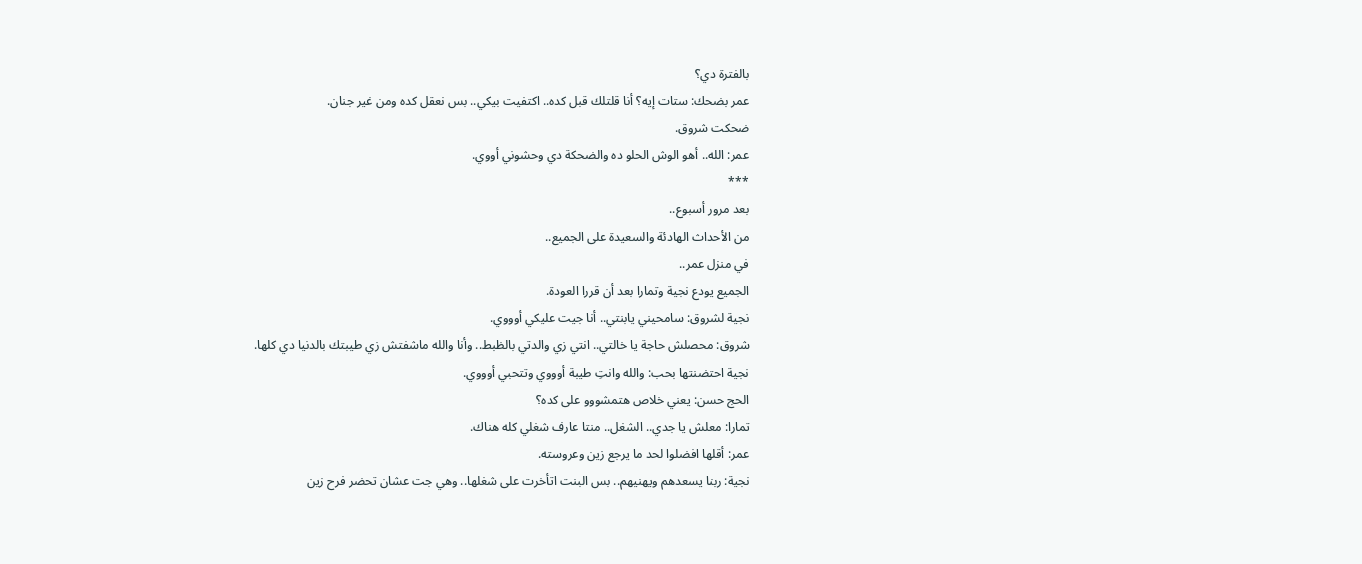بالفترة دي؟
عمر بضحك: ستات إيه؟ أنا قلتلك قبل كده.. اكتفيت بيكي.. بس نعقل كده ومن غير جنان.
ضحكت شروق.
عمر: الله.. أهو الوش الحلو ده والضحكة دي وحشوني أووي.
***
بعد مرور أسبوع..
من الأحداث الهادئة والسعيدة على الجميع..
في منزل عمر..
الجميع يودع نجية وتمارا بعد أن قررا العودة.
نجية لشروق: سامحيني يابنتي.. أنا جيت عليكي أوووي.
شروق: محصلش حاجة يا خالتي.. انتي زي والدتي بالظبط.. وأنا والله ماشفتش زي طيبتك بالدنيا دي كلها.
نجية احتضنتها بحب: والله وانتِ طيبة أوووي وتتحبي أوووي.
الحج حسن: يعني خلاص هتمشووو على كده؟
تمارا: معلش يا جدي.. الشغل.. منتا عارف شغلي كله هناك.
عمر: أقلها افضلوا لحد ما يرجع زين وعروسته.
نجية: ربنا يسعدهم ويهنيهم.. بس البنت اتأخرت على شغلها.. وهي جت عشان تحضر فرح زين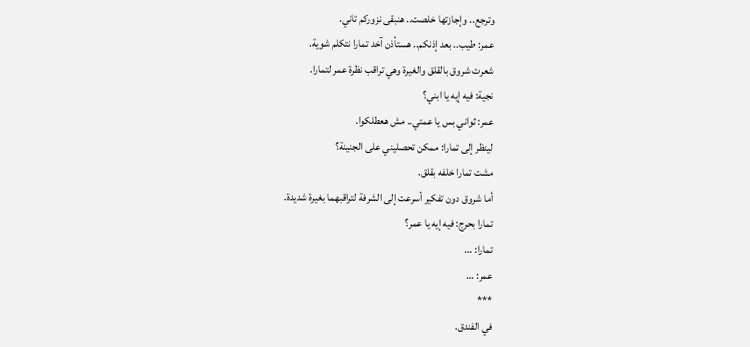وترجع.. وإجازتها خلصت.. هنبقى نزوركم تاني.
عمر: طيب.. بعد إذنكم.. هستأذن آخد تمارا نتكلم شوية.
شعرت شروق بالقلق والغيرة وهي تراقب نظرة عمر لتمارا.
نجية: فيه إيه يا ابني؟
عمر: ثواني بس يا عمتي.. مش هعطلكوا.
لينظر إلى تمارا: ممكن تحصليني على الجنينة؟
مشت تمارا خلفه بقلق.
أما شروق دون تفكير أسرعت إلى الشرفة لتراقبهما بغيرة شديدة.
تمارا بحرج: فيه إيه يا عمر؟
تمارا: …
عمر: …
***
في الفندق.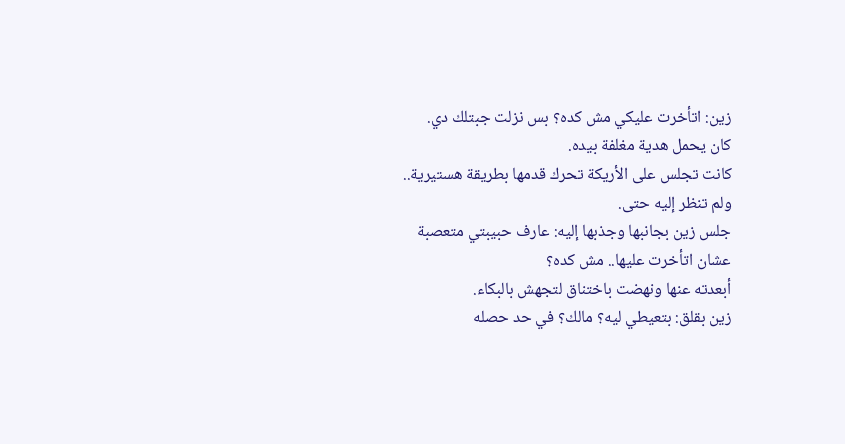زين: اتأخرت عليكي مش كده؟ بس نزلت جبتلك دي.
كان يحمل هدية مغلفة بيده.
كانت تجلس على الأريكة تحرك قدمها بطريقة هستيرية.. ولم تنظر إليه حتى.
جلس زين بجانبها وجذبها إليه: عارف حبيبتي متعصبة عشان اتأخرت عليها.. مش كده؟
أبعدته عنها ونهضت باختناق لتجهش بالبكاء.
زين بقلق: بتعيطي ليه؟ مالك؟ في حد حصله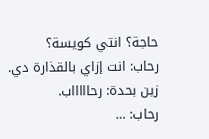حاجة؟ انتي كويسة؟
رحاب: انت إزاي بالقذارة دي.
زين بحدة: رحاااااب.
رحاب: …